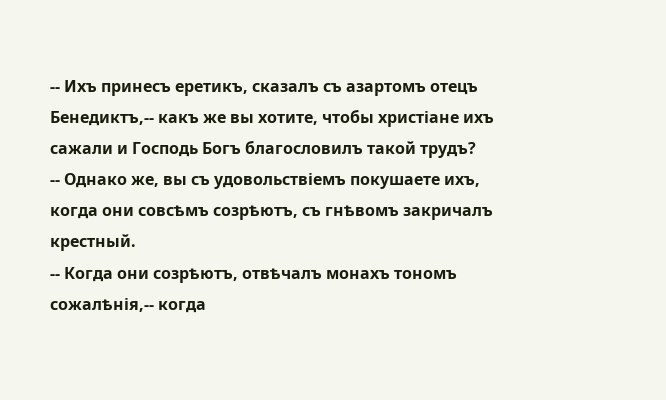-- Ихъ принесъ еретикъ, сказалъ съ азартомъ отецъ Бенедиктъ,-- какъ же вы хотите, чтобы христіане ихъ сажали и Господь Богъ благословилъ такой трудъ?
-- Однако же, вы съ удовольствіемъ покушаете ихъ, когда они совсѣмъ созрѣютъ, съ гнѣвомъ закричалъ крестный.
-- Когда они созрѣютъ, отвѣчалъ монахъ тономъ сожалѣнія,-- когда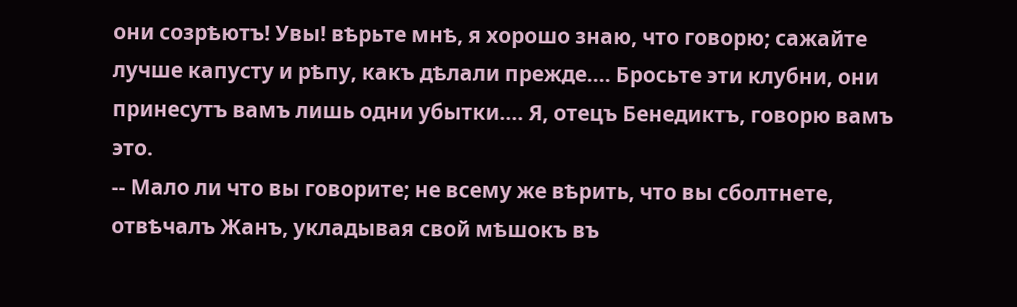они созрѣютъ! Увы! вѣрьте мнѣ, я хорошо знаю, что говорю; сажайте лучше капусту и рѣпу, какъ дѣлали прежде.... Бросьте эти клубни, они принесутъ вамъ лишь одни убытки.... Я, отецъ Бенедиктъ, говорю вамъ это.
-- Мало ли что вы говорите; не всему же вѣрить, что вы сболтнете, отвѣчалъ Жанъ, укладывая свой мѣшокъ въ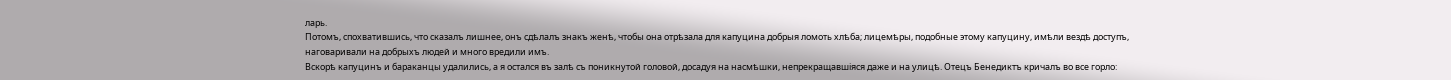ларь.
Потомъ, спохватившись, что сказалъ лишнее, онъ сдѣлалъ знакъ женѣ, чтобы она отрѣзала для капуцина добрыя ломоть хлѣба; лицемѣры, подобные этому капуцину, имѣли вездѣ доступъ, наговаривали на добрыхъ людей и много вредили имъ.
Вскорѣ капуцинъ и бараканцы удалились, а я остался въ залѣ съ поникнутой головой, досадуя на насмѣшки, непрекращавшіяся даже и на улицѣ. Отецъ Бенедиктъ кричалъ во все горло: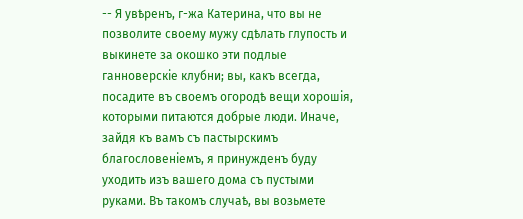-- Я увѣренъ, г-жа Катерина, что вы не позволите своему мужу сдѣлать глупость и выкинете за окошко эти подлые ганноверскіе клубни; вы, какъ всегда, посадите въ своемъ огородѣ вещи хорошія, которыми питаются добрые люди. Иначе, зайдя къ вамъ съ пастырскимъ благословеніемъ, я принужденъ буду уходить изъ вашего дома съ пустыми руками. Въ такомъ случаѣ, вы возьмете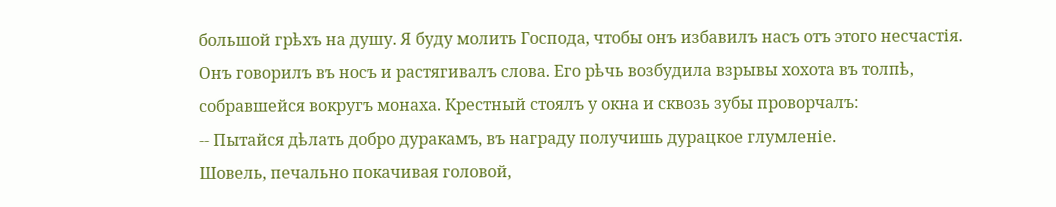большой грѣхъ на душу. Я буду молить Господа, чтобы онъ избавилъ насъ отъ этого несчастія.
Онъ говорилъ въ носъ и растягивалъ слова. Его рѣчь возбудила взрывы хохота въ толпѣ, собравшейся вокругъ монаха. Крестный стоялъ у окна и сквозь зубы проворчалъ:
-- Пытайся дѣлать добро дуракамъ, въ награду получишь дурацкое глумленіе.
Шовель, печально покачивая головой,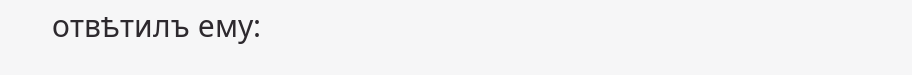отвѣтилъ ему: